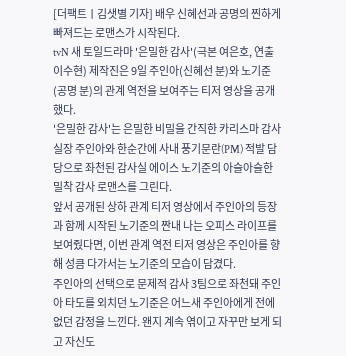[더팩트ㅣ김샛별 기자] 배우 신혜선과 공명의 찐하게 빠져드는 로맨스가 시작된다.
tvN 새 토일드라마 '은밀한 감사'(극본 여은호, 연출 이수현) 제작진은 9일 주인아(신혜선 분)와 노기준(공명 분)의 관계 역전을 보여주는 티저 영상을 공개했다.
'은밀한 감사'는 은밀한 비밀을 간직한 카리스마 감사실장 주인아와 한순간에 사내 풍기문란(PM) 적발 담당으로 좌천된 감사실 에이스 노기준의 아슬아슬한 밀착 감사 로맨스를 그린다.
앞서 공개된 상하 관계 티저 영상에서 주인아의 등장과 함께 시작된 노기준의 짠내 나는 오피스 라이프를 보여줬다면, 이번 관계 역전 티저 영상은 주인아를 향해 성큼 다가서는 노기준의 모습이 담겼다.
주인아의 선택으로 문제적 감사 3팀으로 좌천돼 주인아 타도를 외치던 노기준은 어느새 주인아에게 전에 없던 감정을 느낀다. 왠지 계속 엮이고 자꾸만 보게 되고 자신도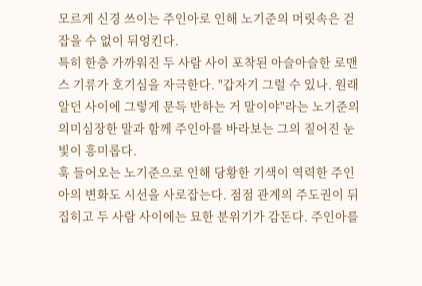모르게 신경 쓰이는 주인아로 인해 노기준의 머릿속은 걷잡을 수 없이 뒤엉킨다.
특히 한층 가까워진 두 사람 사이 포착된 아슬아슬한 로맨스 기류가 호기심을 자극한다. "갑자기 그럴 수 있나. 원래 알던 사이에 그렇게 문득 반하는 거 말이야"라는 노기준의 의미심장한 말과 함께 주인아를 바라보는 그의 짙어진 눈빛이 흥미롭다.
훅 들어오는 노기준으로 인해 당황한 기색이 역력한 주인아의 변화도 시선을 사로잡는다. 점점 관계의 주도권이 뒤집히고 두 사람 사이에는 묘한 분위기가 감돈다. 주인아를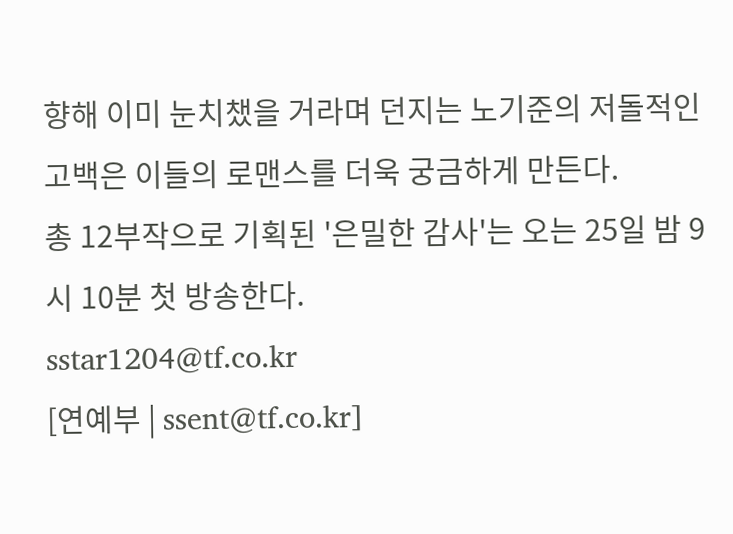향해 이미 눈치챘을 거라며 던지는 노기준의 저돌적인 고백은 이들의 로맨스를 더욱 궁금하게 만든다.
총 12부작으로 기획된 '은밀한 감사'는 오는 25일 밤 9시 10분 첫 방송한다.
sstar1204@tf.co.kr
[연예부 | ssent@tf.co.kr]